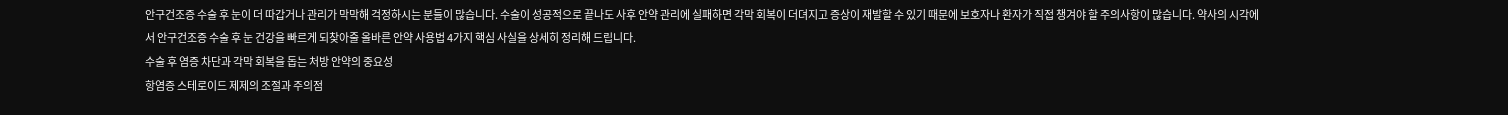안구건조증 수술 후 눈이 더 따갑거나 관리가 막막해 걱정하시는 분들이 많습니다. 수술이 성공적으로 끝나도 사후 안약 관리에 실패하면 각막 회복이 더뎌지고 증상이 재발할 수 있기 때문에 보호자나 환자가 직접 챙겨야 할 주의사항이 많습니다. 약사의 시각에서 안구건조증 수술 후 눈 건강을 빠르게 되찾아줄 올바른 안약 사용법 4가지 핵심 사실을 상세히 정리해 드립니다.
수술 후 염증 차단과 각막 회복을 돕는 처방 안약의 중요성
항염증 스테로이드 제제의 조절과 주의점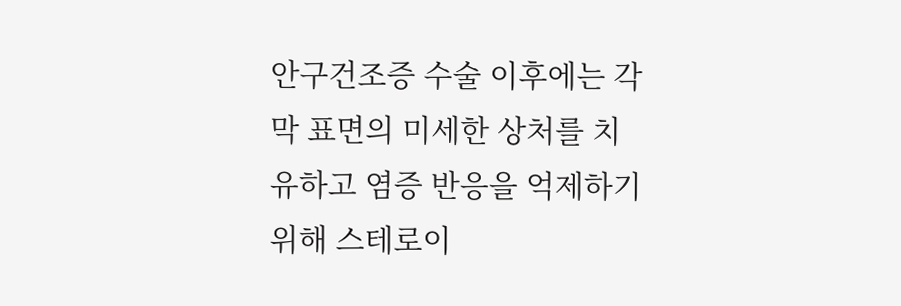안구건조증 수술 이후에는 각막 표면의 미세한 상처를 치유하고 염증 반응을 억제하기 위해 스테로이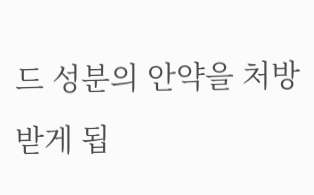드 성분의 안약을 처방받게 됩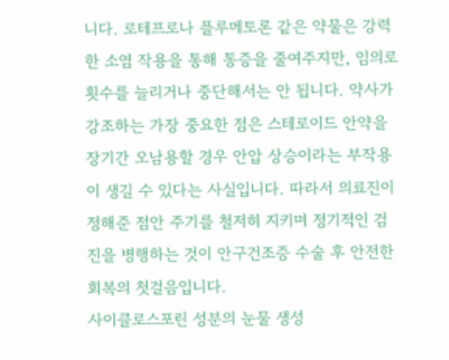니다. 로테프로나 플루메토론 같은 약물은 강력한 소염 작용을 통해 통증을 줄여주지만, 임의로 횟수를 늘리거나 중단해서는 안 됩니다. 약사가 강조하는 가장 중요한 점은 스테로이드 안약을 장기간 오남용할 경우 안압 상승이라는 부작용이 생길 수 있다는 사실입니다. 따라서 의료진이 정해준 점안 주기를 철저히 지키며 정기적인 검진을 병행하는 것이 안구건조증 수술 후 안전한 회복의 첫걸음입니다.
사이클로스포린 성분의 눈물 생성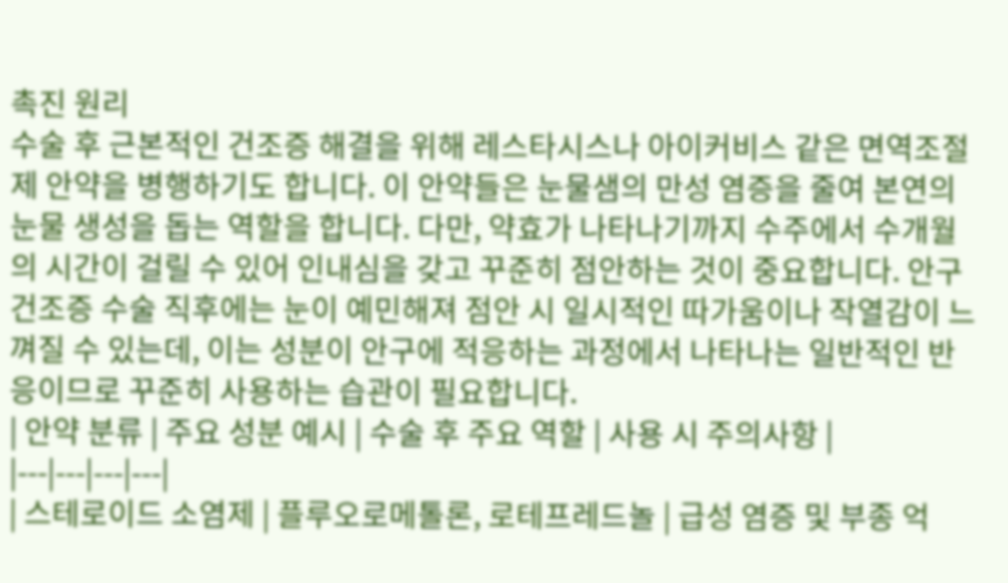촉진 원리
수술 후 근본적인 건조증 해결을 위해 레스타시스나 아이커비스 같은 면역조절제 안약을 병행하기도 합니다. 이 안약들은 눈물샘의 만성 염증을 줄여 본연의 눈물 생성을 돕는 역할을 합니다. 다만, 약효가 나타나기까지 수주에서 수개월의 시간이 걸릴 수 있어 인내심을 갖고 꾸준히 점안하는 것이 중요합니다. 안구건조증 수술 직후에는 눈이 예민해져 점안 시 일시적인 따가움이나 작열감이 느껴질 수 있는데, 이는 성분이 안구에 적응하는 과정에서 나타나는 일반적인 반응이므로 꾸준히 사용하는 습관이 필요합니다.
| 안약 분류 | 주요 성분 예시 | 수술 후 주요 역할 | 사용 시 주의사항 |
|---|---|---|---|
| 스테로이드 소염제 | 플루오로메톨론, 로테프레드놀 | 급성 염증 및 부종 억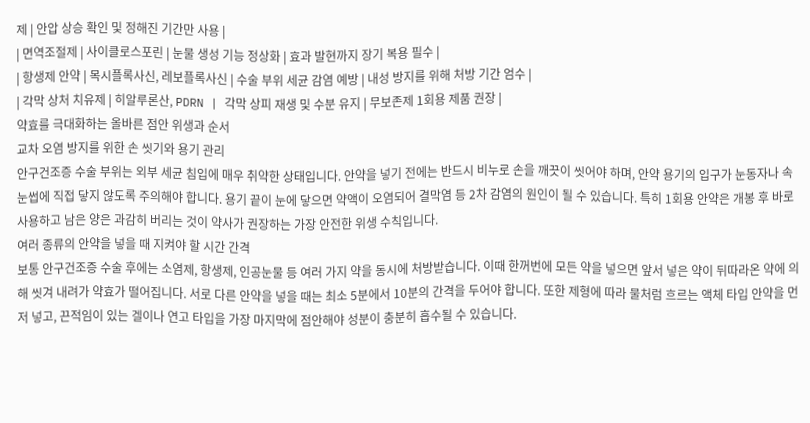제 | 안압 상승 확인 및 정해진 기간만 사용 |
| 면역조절제 | 사이클로스포린 | 눈물 생성 기능 정상화 | 효과 발현까지 장기 복용 필수 |
| 항생제 안약 | 목시플록사신, 레보플록사신 | 수술 부위 세균 감염 예방 | 내성 방지를 위해 처방 기간 엄수 |
| 각막 상처 치유제 | 히알루론산, PDRN | 각막 상피 재생 및 수분 유지 | 무보존제 1회용 제품 권장 |
약효를 극대화하는 올바른 점안 위생과 순서
교차 오염 방지를 위한 손 씻기와 용기 관리
안구건조증 수술 부위는 외부 세균 침입에 매우 취약한 상태입니다. 안약을 넣기 전에는 반드시 비누로 손을 깨끗이 씻어야 하며, 안약 용기의 입구가 눈동자나 속눈썹에 직접 닿지 않도록 주의해야 합니다. 용기 끝이 눈에 닿으면 약액이 오염되어 결막염 등 2차 감염의 원인이 될 수 있습니다. 특히 1회용 안약은 개봉 후 바로 사용하고 남은 양은 과감히 버리는 것이 약사가 권장하는 가장 안전한 위생 수칙입니다.
여러 종류의 안약을 넣을 때 지켜야 할 시간 간격
보통 안구건조증 수술 후에는 소염제, 항생제, 인공눈물 등 여러 가지 약을 동시에 처방받습니다. 이때 한꺼번에 모든 약을 넣으면 앞서 넣은 약이 뒤따라온 약에 의해 씻겨 내려가 약효가 떨어집니다. 서로 다른 안약을 넣을 때는 최소 5분에서 10분의 간격을 두어야 합니다. 또한 제형에 따라 물처럼 흐르는 액체 타입 안약을 먼저 넣고, 끈적임이 있는 겔이나 연고 타입을 가장 마지막에 점안해야 성분이 충분히 흡수될 수 있습니다.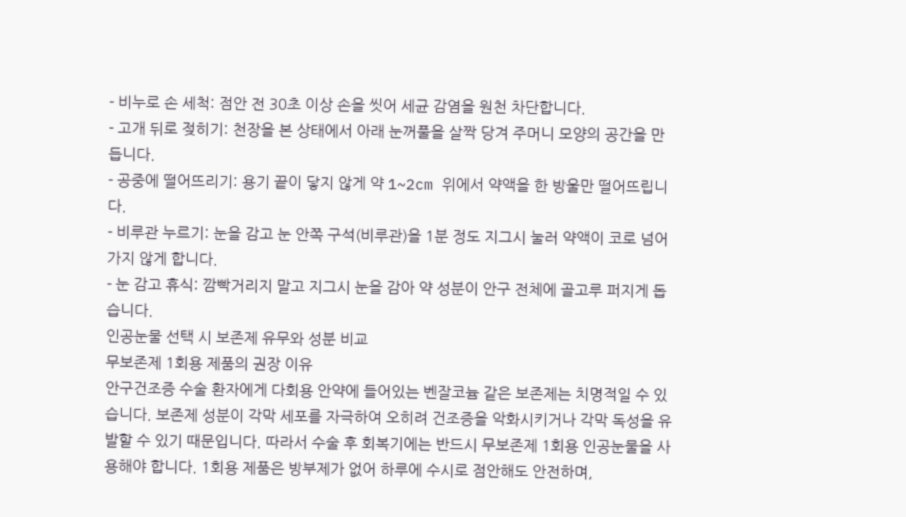- 비누로 손 세척: 점안 전 30초 이상 손을 씻어 세균 감염을 원천 차단합니다.
- 고개 뒤로 젖히기: 천장을 본 상태에서 아래 눈꺼풀을 살짝 당겨 주머니 모양의 공간을 만듭니다.
- 공중에 떨어뜨리기: 용기 끝이 닿지 않게 약 1~2cm 위에서 약액을 한 방울만 떨어뜨립니다.
- 비루관 누르기: 눈을 감고 눈 안쪽 구석(비루관)을 1분 정도 지그시 눌러 약액이 코로 넘어가지 않게 합니다.
- 눈 감고 휴식: 깜빡거리지 말고 지그시 눈을 감아 약 성분이 안구 전체에 골고루 퍼지게 돕습니다.
인공눈물 선택 시 보존제 유무와 성분 비교
무보존제 1회용 제품의 권장 이유
안구건조증 수술 환자에게 다회용 안약에 들어있는 벤잘코늄 같은 보존제는 치명적일 수 있습니다. 보존제 성분이 각막 세포를 자극하여 오히려 건조증을 악화시키거나 각막 독성을 유발할 수 있기 때문입니다. 따라서 수술 후 회복기에는 반드시 무보존제 1회용 인공눈물을 사용해야 합니다. 1회용 제품은 방부제가 없어 하루에 수시로 점안해도 안전하며,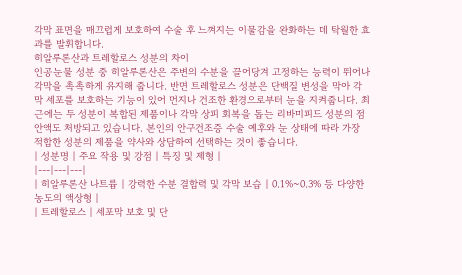각막 표면을 매끄럽게 보호하여 수술 후 느껴지는 이물감을 완화하는 데 탁월한 효과를 발휘합니다.
히알루론산과 트레할로스 성분의 차이
인공눈물 성분 중 히알루론산은 주변의 수분을 끌어당겨 고정하는 능력이 뛰어나 각막을 촉촉하게 유지해 줍니다. 반면 트레할로스 성분은 단백질 변성을 막아 각막 세포를 보호하는 기능이 있어 먼지나 건조한 환경으로부터 눈을 지켜줍니다. 최근에는 두 성분이 복합된 제품이나 각막 상피 회복을 돕는 리바미피드 성분의 점안액도 처방되고 있습니다. 본인의 안구건조증 수술 예후와 눈 상태에 따라 가장 적합한 성분의 제품을 약사와 상담하여 선택하는 것이 좋습니다.
| 성분명 | 주요 작용 및 강점 | 특징 및 제형 |
|---|---|---|
| 히알루론산 나트륨 | 강력한 수분 결합력 및 각막 보습 | 0.1%~0.3% 등 다양한 농도의 액상형 |
| 트레할로스 | 세포막 보호 및 단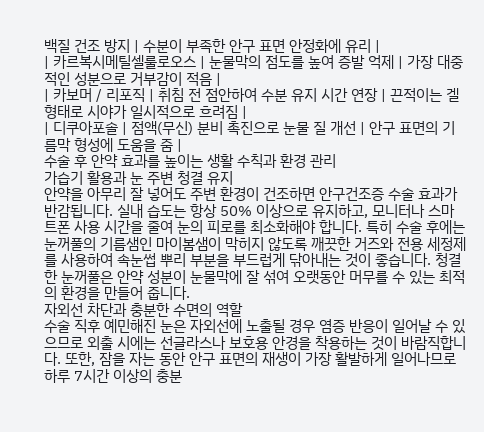백질 건조 방지 | 수분이 부족한 안구 표면 안정화에 유리 |
| 카르복시메틸셀룰로오스 | 눈물막의 점도를 높여 증발 억제 | 가장 대중적인 성분으로 거부감이 적음 |
| 카보머 / 리포직 | 취침 전 점안하여 수분 유지 시간 연장 | 끈적이는 겔 형태로 시야가 일시적으로 흐려짐 |
| 디쿠아포솔 | 점액(무신) 분비 촉진으로 눈물 질 개선 | 안구 표면의 기름막 형성에 도움을 줌 |
수술 후 안약 효과를 높이는 생활 수칙과 환경 관리
가습기 활용과 눈 주변 청결 유지
안약을 아무리 잘 넣어도 주변 환경이 건조하면 안구건조증 수술 효과가 반감됩니다. 실내 습도는 항상 50% 이상으로 유지하고, 모니터나 스마트폰 사용 시간을 줄여 눈의 피로를 최소화해야 합니다. 특히 수술 후에는 눈꺼풀의 기름샘인 마이봄샘이 막히지 않도록 깨끗한 거즈와 전용 세정제를 사용하여 속눈썹 뿌리 부분을 부드럽게 닦아내는 것이 좋습니다. 청결한 눈꺼풀은 안약 성분이 눈물막에 잘 섞여 오랫동안 머무를 수 있는 최적의 환경을 만들어 줍니다.
자외선 차단과 충분한 수면의 역할
수술 직후 예민해진 눈은 자외선에 노출될 경우 염증 반응이 일어날 수 있으므로 외출 시에는 선글라스나 보호용 안경을 착용하는 것이 바람직합니다. 또한, 잠을 자는 동안 안구 표면의 재생이 가장 활발하게 일어나므로 하루 7시간 이상의 충분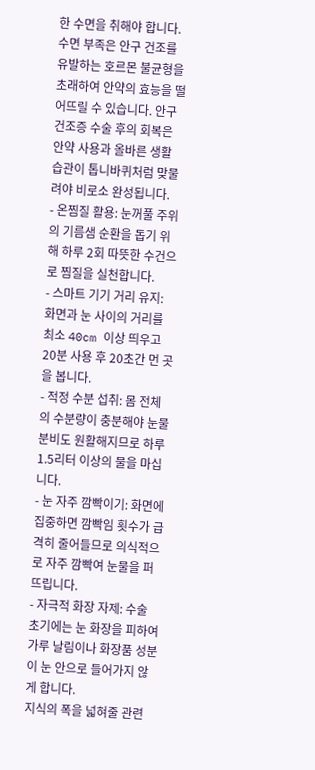한 수면을 취해야 합니다. 수면 부족은 안구 건조를 유발하는 호르몬 불균형을 초래하여 안약의 효능을 떨어뜨릴 수 있습니다. 안구건조증 수술 후의 회복은 안약 사용과 올바른 생활 습관이 톱니바퀴처럼 맞물려야 비로소 완성됩니다.
- 온찜질 활용: 눈꺼풀 주위의 기름샘 순환을 돕기 위해 하루 2회 따뜻한 수건으로 찜질을 실천합니다.
- 스마트 기기 거리 유지: 화면과 눈 사이의 거리를 최소 40cm 이상 띄우고 20분 사용 후 20초간 먼 곳을 봅니다.
- 적정 수분 섭취: 몸 전체의 수분량이 충분해야 눈물 분비도 원활해지므로 하루 1.5리터 이상의 물을 마십니다.
- 눈 자주 깜빡이기: 화면에 집중하면 깜빡임 횟수가 급격히 줄어들므로 의식적으로 자주 깜빡여 눈물을 퍼뜨립니다.
- 자극적 화장 자제: 수술 초기에는 눈 화장을 피하여 가루 날림이나 화장품 성분이 눈 안으로 들어가지 않게 합니다.
지식의 폭을 넓혀줄 관련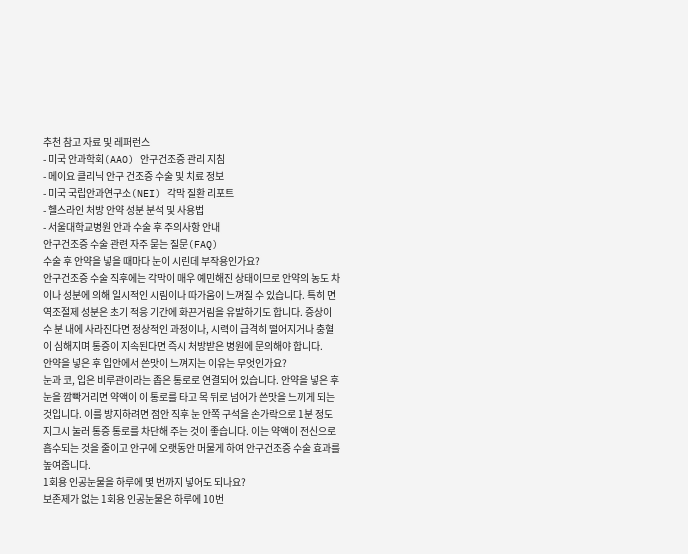추천 참고 자료 및 레퍼런스
- 미국 안과학회(AAO) 안구건조증 관리 지침
- 메이요 클리닉 안구 건조증 수술 및 치료 정보
- 미국 국립안과연구소(NEI) 각막 질환 리포트
- 헬스라인 처방 안약 성분 분석 및 사용법
- 서울대학교병원 안과 수술 후 주의사항 안내
안구건조증 수술 관련 자주 묻는 질문(FAQ)
수술 후 안약을 넣을 때마다 눈이 시린데 부작용인가요?
안구건조증 수술 직후에는 각막이 매우 예민해진 상태이므로 안약의 농도 차이나 성분에 의해 일시적인 시림이나 따가움이 느껴질 수 있습니다. 특히 면역조절제 성분은 초기 적응 기간에 화끈거림을 유발하기도 합니다. 증상이 수 분 내에 사라진다면 정상적인 과정이나, 시력이 급격히 떨어지거나 충혈이 심해지며 통증이 지속된다면 즉시 처방받은 병원에 문의해야 합니다.
안약을 넣은 후 입안에서 쓴맛이 느껴지는 이유는 무엇인가요?
눈과 코, 입은 비루관이라는 좁은 통로로 연결되어 있습니다. 안약을 넣은 후 눈을 깜빡거리면 약액이 이 통로를 타고 목 뒤로 넘어가 쓴맛을 느끼게 되는 것입니다. 이를 방지하려면 점안 직후 눈 안쪽 구석을 손가락으로 1분 정도 지그시 눌러 통증 통로를 차단해 주는 것이 좋습니다. 이는 약액이 전신으로 흡수되는 것을 줄이고 안구에 오랫동안 머물게 하여 안구건조증 수술 효과를 높여줍니다.
1회용 인공눈물을 하루에 몇 번까지 넣어도 되나요?
보존제가 없는 1회용 인공눈물은 하루에 10번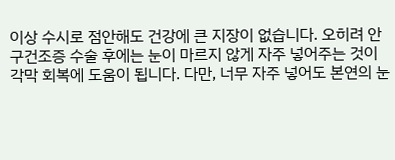이상 수시로 점안해도 건강에 큰 지장이 없습니다. 오히려 안구건조증 수술 후에는 눈이 마르지 않게 자주 넣어주는 것이 각막 회복에 도움이 됩니다. 다만, 너무 자주 넣어도 본연의 눈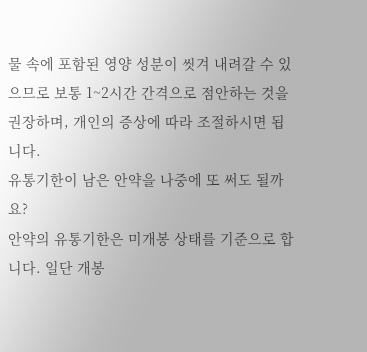물 속에 포함된 영양 성분이 씻겨 내려갈 수 있으므로 보통 1~2시간 간격으로 점안하는 것을 권장하며, 개인의 증상에 따라 조절하시면 됩니다.
유통기한이 남은 안약을 나중에 또 써도 될까요?
안약의 유통기한은 미개봉 상태를 기준으로 합니다. 일단 개봉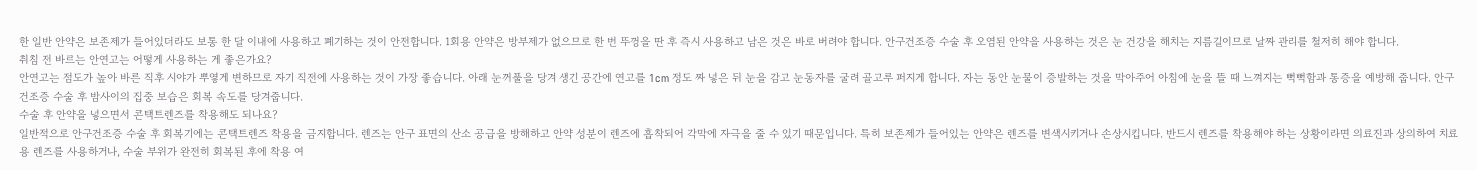한 일반 안약은 보존제가 들어있더라도 보통 한 달 이내에 사용하고 폐기하는 것이 안전합니다. 1회용 안약은 방부제가 없으므로 한 번 뚜껑을 딴 후 즉시 사용하고 남은 것은 바로 버려야 합니다. 안구건조증 수술 후 오염된 안약을 사용하는 것은 눈 건강을 해치는 지름길이므로 날짜 관리를 철저히 해야 합니다.
취침 전 바르는 안연고는 어떻게 사용하는 게 좋은가요?
안연고는 점도가 높아 바른 직후 시야가 뿌옇게 변하므로 자기 직전에 사용하는 것이 가장 좋습니다. 아래 눈꺼풀을 당겨 생긴 공간에 연고를 1cm 정도 짜 넣은 뒤 눈을 감고 눈동자를 굴려 골고루 퍼지게 합니다. 자는 동안 눈물이 증발하는 것을 막아주어 아침에 눈을 뜰 때 느껴지는 뻑뻑함과 통증을 예방해 줍니다. 안구건조증 수술 후 밤사이의 집중 보습은 회복 속도를 당겨줍니다.
수술 후 안약을 넣으면서 콘택트렌즈를 착용해도 되나요?
일반적으로 안구건조증 수술 후 회복기에는 콘택트렌즈 착용을 금지합니다. 렌즈는 안구 표면의 산소 공급을 방해하고 안약 성분이 렌즈에 흡착되어 각막에 자극을 줄 수 있기 때문입니다. 특히 보존제가 들어있는 안약은 렌즈를 변색시키거나 손상시킵니다. 반드시 렌즈를 착용해야 하는 상황이라면 의료진과 상의하여 치료용 렌즈를 사용하거나, 수술 부위가 완전히 회복된 후에 착용 여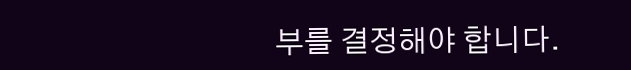부를 결정해야 합니다.